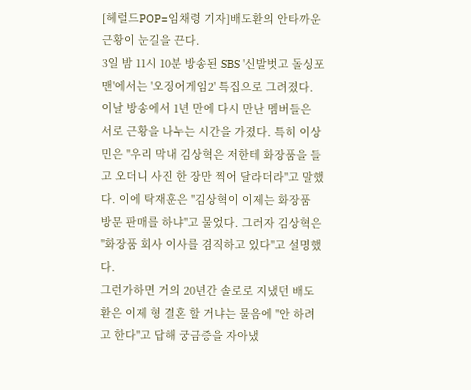[헤럴드POP=임채령 기자]배도환의 안타까운 근황이 눈길을 끈다.
3일 밤 11시 10분 방송된 SBS '신발벗고 돌싱포맨'에서는 '오징어게임2' 특집으로 그려졌다.
이날 방송에서 1년 만에 다시 만난 멤버들은 서로 근황을 나누는 시간을 가졌다. 특히 이상민은 "우리 막내 김상혁은 저한테 화장품을 들고 오더니 사진 한 장만 찍어 달라더라"고 말했다. 이에 탁재훈은 "김상혁이 이제는 화장품 방문 판매를 하냐"고 물었다. 그러자 김상혁은 "화장품 회사 이사를 겸직하고 있다"고 설명했다.
그런가하면 거의 20년간 솔로로 지냈던 배도환은 이제 형 결혼 할 거냐는 물음에 "안 하려고 한다"고 답해 궁금증을 자아냈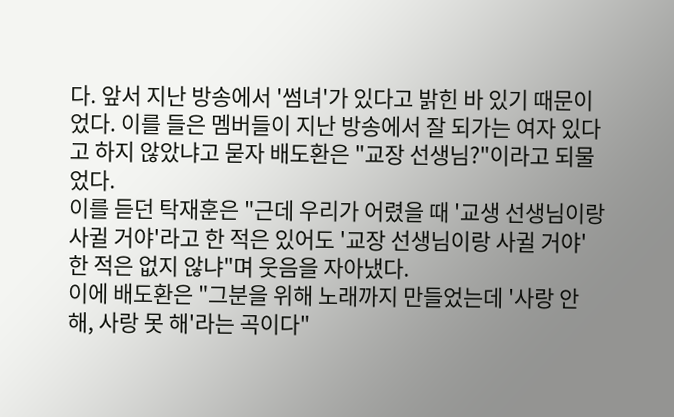다. 앞서 지난 방송에서 '썸녀'가 있다고 밝힌 바 있기 때문이었다. 이를 들은 멤버들이 지난 방송에서 잘 되가는 여자 있다고 하지 않았냐고 묻자 배도환은 "교장 선생님?"이라고 되물었다.
이를 듣던 탁재훈은 "근데 우리가 어렸을 때 '교생 선생님이랑 사귈 거야'라고 한 적은 있어도 '교장 선생님이랑 사귈 거야' 한 적은 없지 않냐"며 웃음을 자아냈다.
이에 배도환은 "그분을 위해 노래까지 만들었는데 '사랑 안 해, 사랑 못 해'라는 곡이다"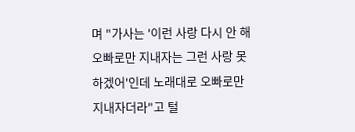며 "가사는 '이런 사랑 다시 안 해 오빠로만 지내자는 그런 사랑 못 하겠어'인데 노래대로 오빠로만 지내자더라"고 털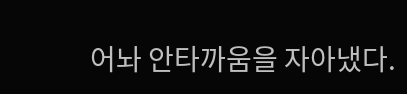어놔 안타까움을 자아냈다.